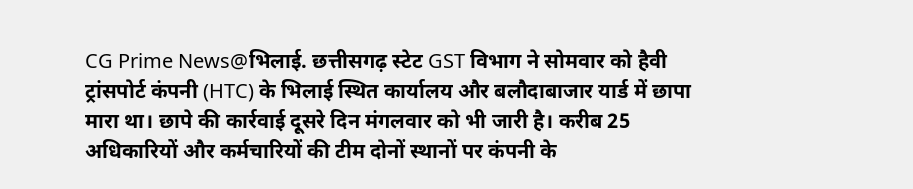CG Prime News@भिलाई. छत्तीसगढ़ स्टेट GST विभाग ने सोमवार को हैवी ट्रांसपोर्ट कंपनी (HTC) के भिलाई स्थित कार्यालय और बलौदाबाजार यार्ड में छापा मारा था। छापे की कार्रवाई दूसरे दिन मंगलवार को भी जारी है। करीब 25 अधिकारियों और कर्मचारियों की टीम दोनों स्थानों पर कंपनी के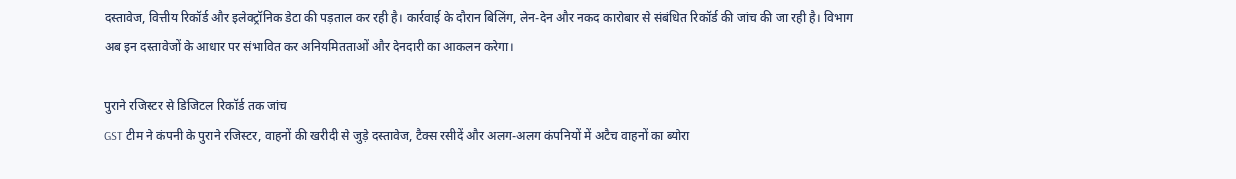दस्तावेज, वित्तीय रिकॉर्ड और इलेक्ट्रॉनिक डेटा की पड़ताल कर रही है। कार्रवाई के दौरान बिलिंग, लेन-देन और नकद कारोबार से संबंधित रिकॉर्ड की जांच की जा रही है। विभाग अब इन दस्तावेजों के आधार पर संभावित कर अनियमितताओं और देनदारी का आकलन करेगा।

पुराने रजिस्टर से डिजिटल रिकॉर्ड तक जांच
GST टीम ने कंपनी के पुराने रजिस्टर, वाहनों की खरीदी से जुड़े दस्तावेज, टैक्स रसीदें और अलग-अलग कंपनियों में अटैच वाहनों का ब्योरा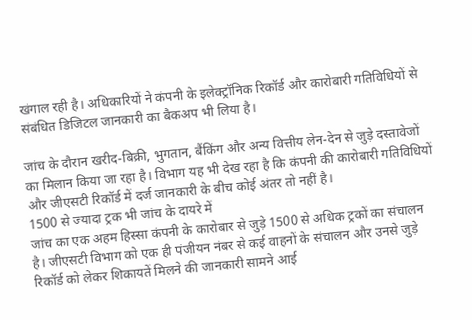खंगाल रही है। अधिकारियों ने कंपनी के इलेक्ट्रॉनिक रिकॉर्ड और कारोबारी गतिविधियों से संबंधित डिजिटल जानकारी का बैकअप भी लिया है।

जांच के दौरान खरीद-बिक्री, भुगतान, बैंकिंग और अन्य वित्तीय लेन-देन से जुड़े दस्तावेजों का मिलान किया जा रहा है। विभाग यह भी देख रहा है कि कंपनी की कारोबारी गतिविधियों और जीएसटी रिकॉर्ड में दर्ज जानकारी के बीच कोई अंतर तो नहीं है।
1500 से ज्यादा ट्रक भी जांच के दायरे में
जांच का एक अहम हिस्सा कंपनी के कारोबार से जुड़े 1500 से अधिक ट्रकों का संचालन है। जीएसटी विभाग को एक ही पंजीयन नंबर से कई वाहनों के संचालन और उनसे जुड़े रिकॉर्ड को लेकर शिकायतें मिलने की जानकारी सामने आई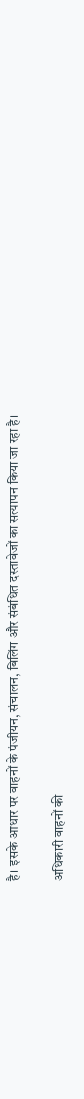है। इसके आधार पर वाहनों के पंजीयन, संचालन, बिलिंग और संबंधित दस्तावेजों का सत्यापन किया जा रहा है।

अधिकारी वाहनों की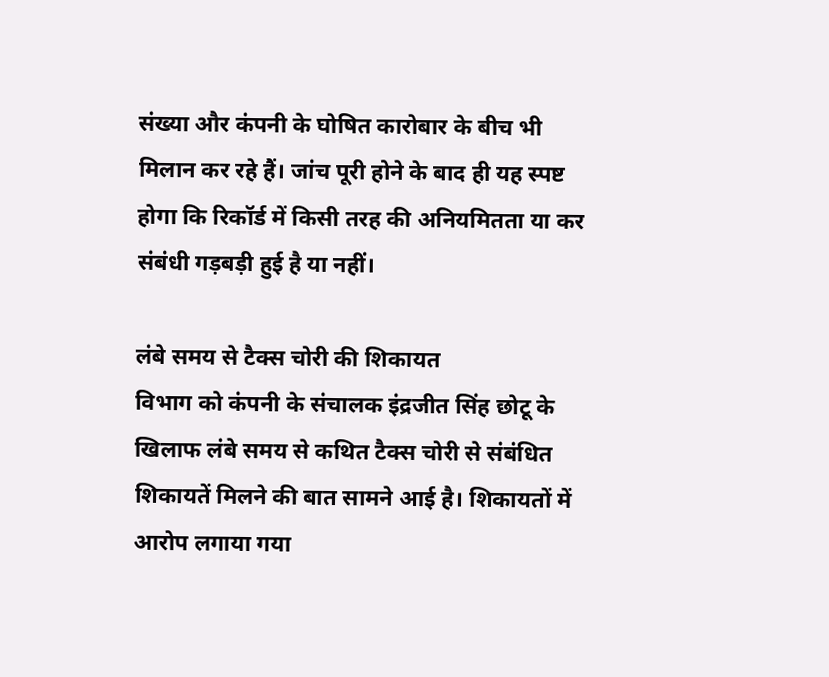संख्या और कंपनी के घोषित कारोबार के बीच भी मिलान कर रहे हैं। जांच पूरी होने के बाद ही यह स्पष्ट होगा कि रिकॉर्ड में किसी तरह की अनियमितता या कर संबंधी गड़बड़ी हुई है या नहीं।

लंबे समय से टैक्स चोरी की शिकायत
विभाग को कंपनी के संचालक इंद्रजीत सिंह छोटू के खिलाफ लंबे समय से कथित टैक्स चोरी से संबंधित शिकायतें मिलने की बात सामने आई है। शिकायतों में आरोप लगाया गया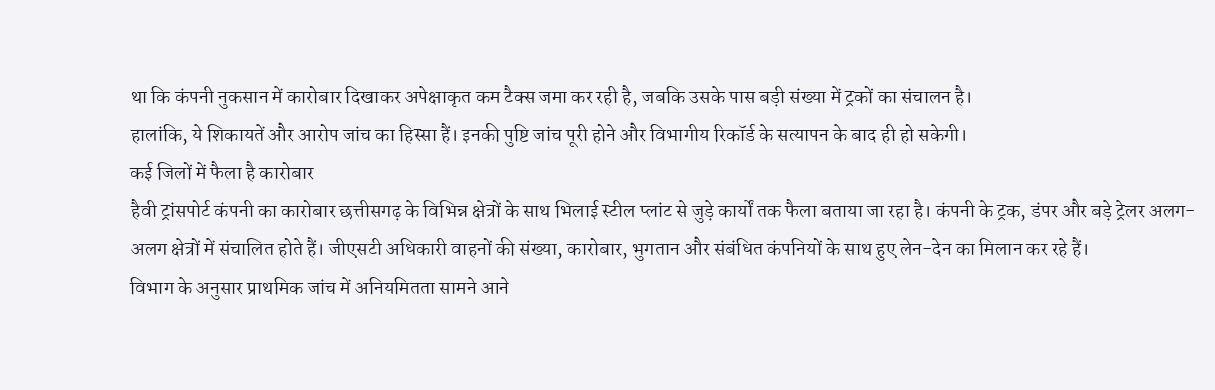था कि कंपनी नुकसान में कारोबार दिखाकर अपेक्षाकृत कम टैक्स जमा कर रही है, जबकि उसके पास बड़ी संख्या में ट्रकों का संचालन है।
हालांकि, ये शिकायतें और आरोप जांच का हिस्सा हैं। इनकी पुष्टि जांच पूरी होने और विभागीय रिकॉर्ड के सत्यापन के बाद ही हो सकेगी।
कई जिलों में फैला है कारोबार
हैवी ट्रांसपोर्ट कंपनी का कारोबार छत्तीसगढ़ के विभिन्न क्षेत्रों के साथ भिलाई स्टील प्लांट से जुड़े कार्यों तक फैला बताया जा रहा है। कंपनी के ट्रक, डंपर और बड़े ट्रेलर अलग-अलग क्षेत्रों में संचालित होते हैं। जीएसटी अधिकारी वाहनों की संख्या, कारोबार, भुगतान और संबंधित कंपनियों के साथ हुए लेन-देन का मिलान कर रहे हैं।
विभाग के अनुसार प्राथमिक जांच में अनियमितता सामने आने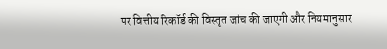पर वित्तीय रिकॉर्ड की विस्तृत जांच की जाएगी और नियमानुसार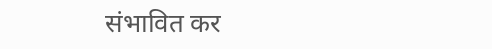संभावित कर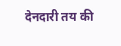देनदारी तय की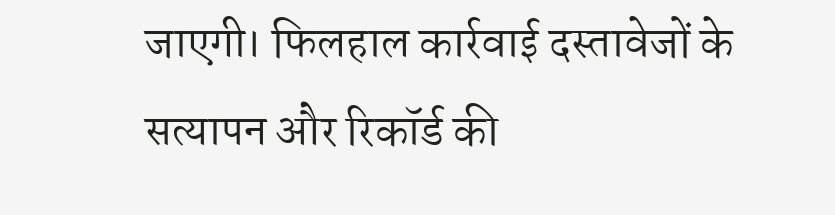जाएगी। फिलहाल कार्रवाई दस्तावेजों के सत्यापन और रिकॉर्ड की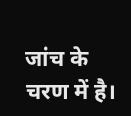जांच के चरण में है।